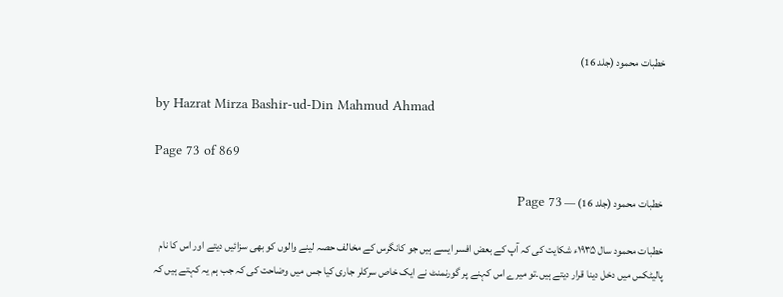خطبات محمود (جلد 16)

by Hazrat Mirza Bashir-ud-Din Mahmud Ahmad

Page 73 of 869

خطبات محمود (جلد 16) — Page 73

خطبات محمود سال ۱۹۳۵ء شکایت کی کہ آپ کے بعض افسر ایسے ہیں جو کانگرس کے مخالف حصہ لینے والوں کو بھی سزائیں دیتے اور اس کا نام پالیٹکس میں دخل دینا قرار دیتے ہیں۔تو میرے اس کہنے پر گورنمنٹ نے ایک خاص سرکلر جاری کیا جس میں وضاحت کی کہ جب ہم یہ کہتے ہیں کہ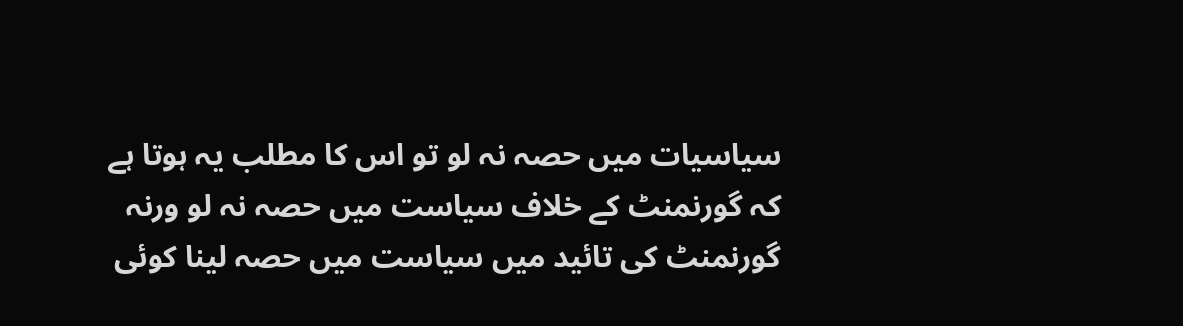سیاسیات میں حصہ نہ لو تو اس کا مطلب یہ ہوتا ہے کہ گورنمنٹ کے خلاف سیاست میں حصہ نہ لو ورنہ گورنمنٹ کی تائید میں سیاست میں حصہ لینا کوئی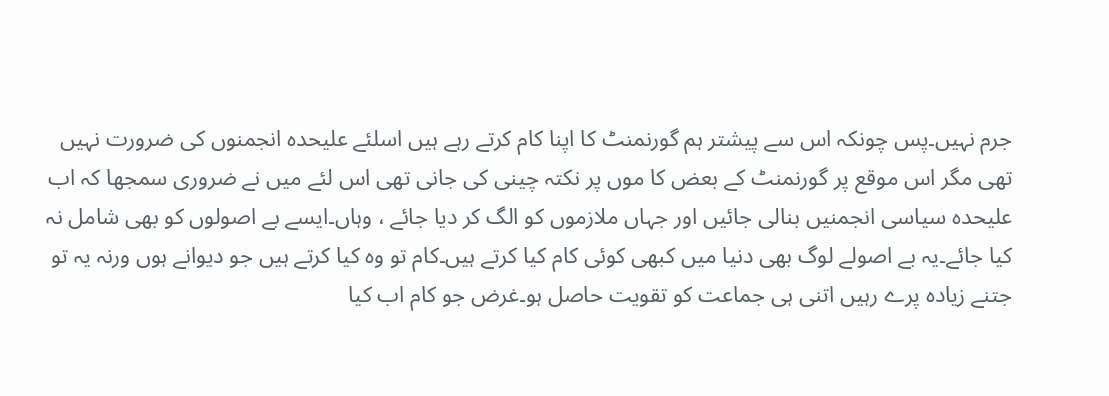جرم نہیں۔پس چونکہ اس سے پیشتر ہم گورنمنٹ کا اپنا کام کرتے رہے ہیں اسلئے علیحدہ انجمنوں کی ضرورت نہیں تھی مگر اس موقع پر گورنمنٹ کے بعض کا موں پر نکتہ چینی کی جانی تھی اس لئے میں نے ضروری سمجھا کہ اب علیحدہ سیاسی انجمنیں بنالی جائیں اور جہاں ملازموں کو الگ کر دیا جائے ، وہاں۔ایسے بے اصولوں کو بھی شامل نہ کیا جائے۔یہ بے اصولے لوگ بھی دنیا میں کبھی کوئی کام کیا کرتے ہیں۔کام تو وہ کیا کرتے ہیں جو دیوانے ہوں ورنہ یہ تو جتنے زیادہ پرے رہیں اتنی ہی جماعت کو تقویت حاصل ہو۔غرض جو کام اب کیا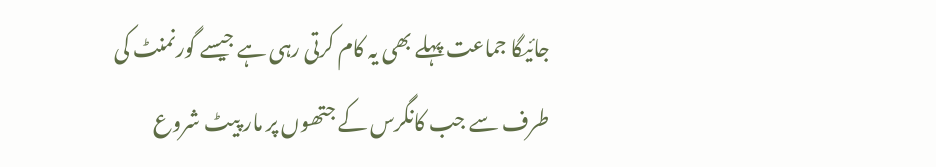جائیگا جماعت پہلے بھی یہ کام کرتی رہی ہے جیسے گورنمنٹ کی طرف سے جب کانگرس کے جتھوں پر مار پیٹ شروع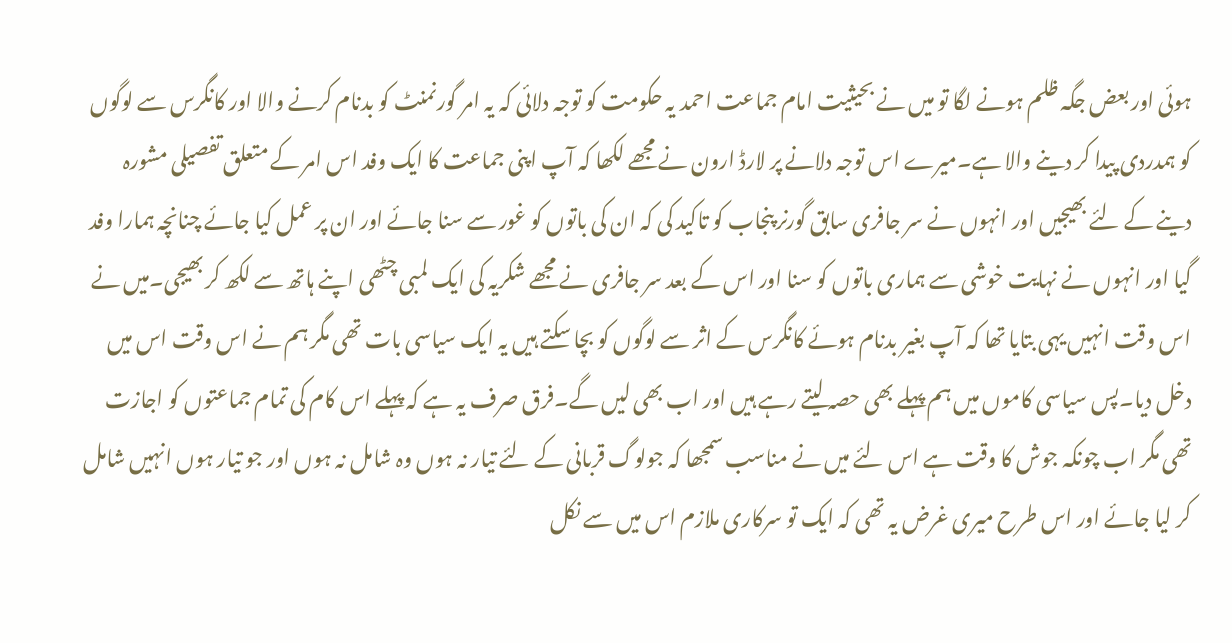ہوئی اور بعض جگہ ظلم ہونے لگا تو میں نے بحیثیت امام جماعت احمد یہ حکومت کو توجہ دلائی کہ یہ امر گورنمنٹ کو بدنام کرنے والا اور کانگرس سے لوگوں کو ہمدردی پیدا کر دینے والا ہے۔میرے اس توجہ دلانے پر لارڈ ارون نے مجھے لکھا کہ آپ اپنی جماعت کا ایک وفد اس امر کے متعلق تفصیلی مشورہ دینے کے لئے بھیجیں اور انہوں نے سر جافری سابق گورنر پنجاب کو تاکید کی کہ ان کی باتوں کو غور سے سنا جائے اور ان پر عمل کیا جائے چنانچہ ہمارا وفد گیا اور انہوں نے نہایت خوشی سے ہماری باتوں کو سنا اور اس کے بعد سر جافری نے مجھے شکریہ کی ایک لمبی چٹھی اپنے ہاتھ سے لکھ کر بھیجی۔میں نے اس وقت انہیں یہی بتایا تھا کہ آپ بغیر بدنام ہوئے کانگرس کے اثر سے لوگوں کو بچا سکتے ہیں یہ ایک سیاسی بات تھی مگر ہم نے اس وقت اس میں دخل دیا۔پس سیاسی کاموں میں ہم پہلے بھی حصہ لیتے رہے ہیں اور اب بھی لیں گے۔فرق صرف یہ ہے کہ پہلے اس کام کی تمام جماعتوں کو اجازت تھی مگر اب چونکہ جوش کا وقت ہے اس لئے میں نے مناسب سمجھا کہ جولوگ قربانی کے لئے تیار نہ ہوں وہ شامل نہ ہوں اور جو تیار ہوں انہیں شامل کر لیا جائے اور اس طرح میری غرض یہ تھی کہ ایک تو سرکاری ملازم اس میں سے نکل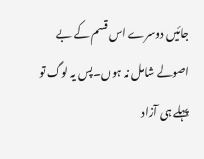جائیں دوسرے اس قسم کے بے اصولے شامل نہ ہوں۔پس یہ لوگ تو پہلے ہی آزاد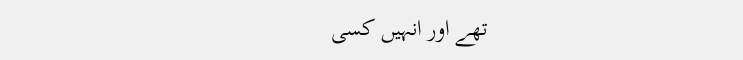تھے اور انہیں کسی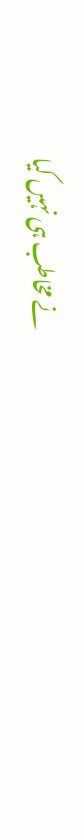نے مخاطب ہی نہیں کیا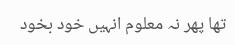تھا پھر نہ معلوم انہیں خود بخود